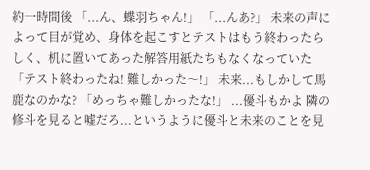約一時間後 「...ん、蝶羽ちゃん!」 「...んあ?」 未来の声によって目が覚め、身体を起こすとテストはもう終わったらしく、机に置いてあった解答用紙たちもなくなっていた 「テスト終わったね! 難しかった〜!」 未来...もしかして馬鹿なのかな? 「めっちゃ難しかったな!」 ...優斗もかよ 隣の修斗を見ると嘘だろ...というように優斗と未来のことを見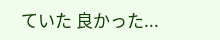ていた 良かった...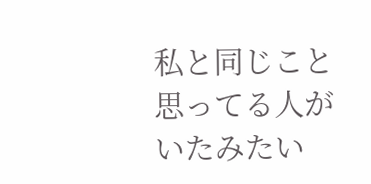私と同じこと思ってる人がいたみたい